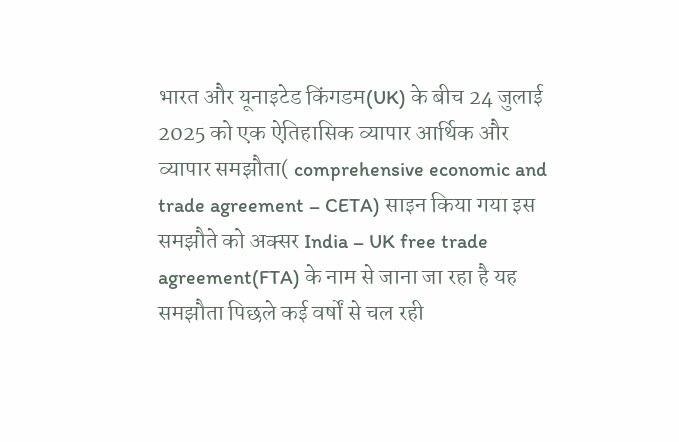भारत और यूनाइटेड किंगडम(UK) के बीच 24 जुलाई 2025 को एक ऐतिहासिक व्यापार आर्थिक और व्यापार समझौता( comprehensive economic and trade agreement – CETA) साइन किया गया इस समझौते को अक्सर India – UK free trade agreement(FTA) के नाम से जाना जा रहा है यह समझौता पिछले कई वर्षों से चल रही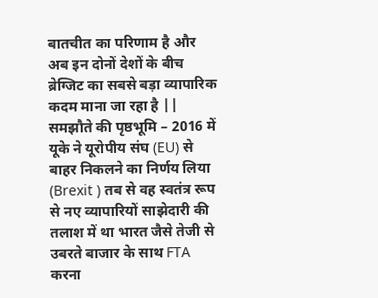बातचीत का परिणाम है और अब इन दोनों देशों के बीच ब्रेग्जिट का सबसे बड़ा व्यापारिक कदम माना जा रहा है ||
समझौते की पृष्ठभूमि – 2016 में यूके ने यूरोपीय संघ (EU) से बाहर निकलने का निर्णय लिया (Brexit ) तब से वह स्वतंत्र रूप से नए व्यापारियों साझेदारी की तलाश में था भारत जैसे तेजी से उबरते बाजार के साथ FTA करना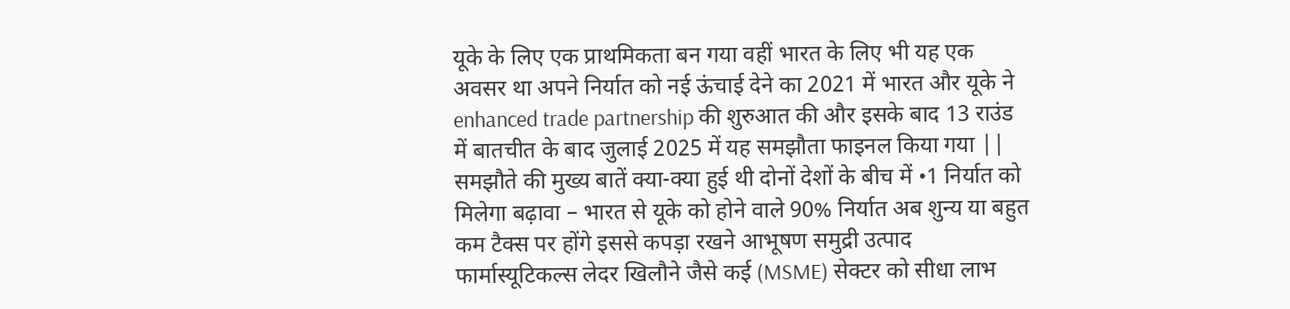यूके के लिए एक प्राथमिकता बन गया वहीं भारत के लिए भी यह एक अवसर था अपने निर्यात को नई ऊंचाई देने का 2021 में भारत और यूके ने enhanced trade partnership की शुरुआत की और इसके बाद 13 राउंड में बातचीत के बाद जुलाई 2025 में यह समझौता फाइनल किया गया ||
समझौते की मुख्य बातें क्या-क्या हुई थी दोनों देशों के बीच में •1 निर्यात को मिलेगा बढ़ावा – भारत से यूके को होने वाले 90% निर्यात अब शुन्य या बहुत कम टैक्स पर होंगे इससे कपड़ा रखने आभूषण समुद्री उत्पाद फार्मास्यूटिकल्स लेदर खिलौने जैसे कई (MSME) सेक्टर को सीधा लाभ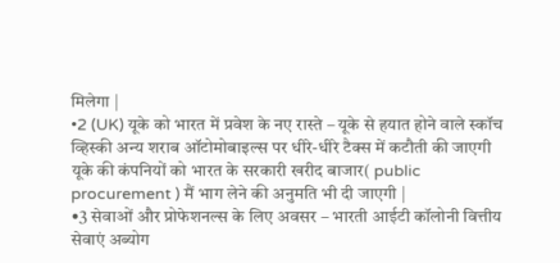मिलेगा |
•2 (UK) यूके को भारत में प्रवेश के नए रास्ते – यूके से हयात होने वाले स्कॉच व्हिस्की अन्य शराब ऑटोमोबाइल्स पर धीरे-धीरे टैक्स में कटौती की जाएगी यूके की कंपनियों को भारत के सरकारी खरीद बाजार( public procurement ) मैं भाग लेने की अनुमति भी दी जाएगी |
•3 सेवाओं और प्रोफेशनल्स के लिए अवसर – भारती आईटी कॉलोनी वित्तीय सेवाएं अब्योग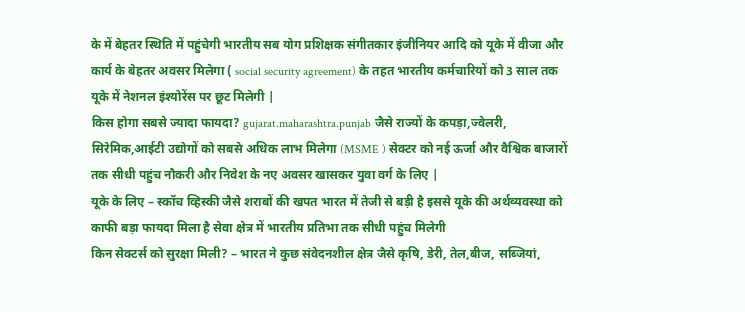के में बेहतर स्थिति में पहुंचेगी भारतीय सब योग प्रशिक्षक संगीतकार इंजीनियर आदि को यूके में वीजा और कार्य के बेहतर अवसर मिलेगा ( social security agreement) के तहत भारतीय कर्मचारियों को 3 साल तक यूके में नेशनल इंश्योरेंस पर छूट मिलेगी |
किस होगा सबसे ज्यादा फायदा? gujarat.maharashtra.punjab जैसे राज्यों के कपड़ा,ज्वेलरी, सिरेमिक,आईटी उद्योगों को सबसे अधिक लाभ मिलेगा (MSME ) सेक्टर को नई ऊर्जा और वैश्विक बाजारों तक सीधी पहुंच नौकरी और निवेश के नए अवसर खासकर युवा वर्ग के लिए |
यूके के लिए – स्कॉच व्हिस्की जैसे शराबों की खपत भारत में तेजी से बड़ी है इससे यूके की अर्थव्यवस्था को काफी बड़ा फायदा मिला है सेवा क्षेत्र में भारतीय प्रतिभा तक सीधी पहुंच मिलेगी
किन सेक्टर्स को सुरक्षा मिली? – भारत ने कुछ संवेदनशील क्षेत्र जैसे कृषि, डेरी, तेल,बीज, सब्जियां,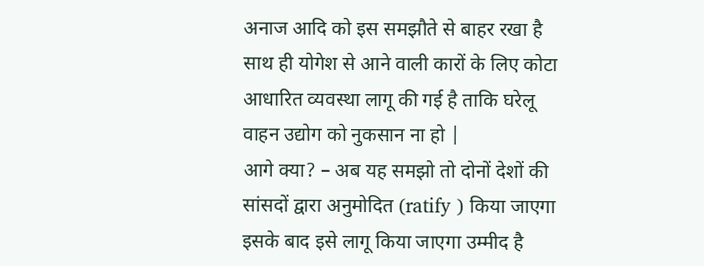अनाज आदि को इस समझौते से बाहर रखा है साथ ही योगेश से आने वाली कारों के लिए कोटा आधारित व्यवस्था लागू की गई है ताकि घरेलू वाहन उद्योग को नुकसान ना हो |
आगे क्या? – अब यह समझो तो दोनों देशों की सांसदों द्वारा अनुमोदित (ratify ) किया जाएगा इसके बाद इसे लागू किया जाएगा उम्मीद है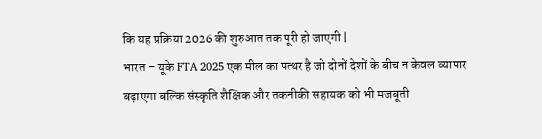कि यह प्रक्रिया 2026 की शुरुआत तक पूरी हो जाएगी |
भारत – यूके FTA 2025 एक मील का पत्थर है जो दोनों देशों के बीच न केवल व्यापार बढ़ाएगा बल्कि संस्कृति शैक्षिक और तकनीकी सहायक को भी मजबूती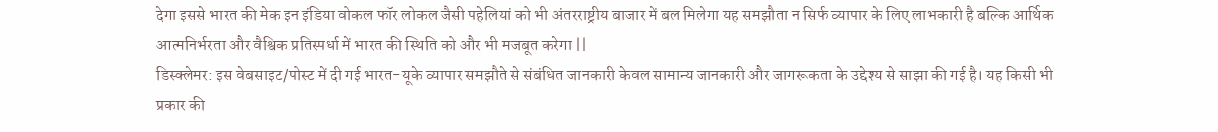देगा इससे भारत की मेक इन इंडिया वोकल फॉर लोकल जैसी पहेलियां को भी अंतरराष्ट्रीय बाजार में बल मिलेगा यह समझौता न सिर्फ व्यापार के लिए लाभकारी है बल्कि आर्थिक आत्मनिर्भरता और वैश्विक प्रतिस्पर्धा में भारत की स्थिति को और भी मजबूत करेगा ||
डिस्क्लेमर: इस वेबसाइट/पोस्ट में दी गई भारत-यूके व्यापार समझौते से संबंधित जानकारी केवल सामान्य जानकारी और जागरूकता के उद्देश्य से साझा की गई है। यह किसी भी प्रकार की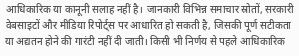आधिकारिक या कानूनी सलाह नहीं है। जानकारी विभिन्न समाचार स्रोतों, सरकारी वेबसाइटों और मीडिया रिपोर्ट्स पर आधारित हो सकती है, जिसकी पूर्ण सटीकता या अद्यतन होने की गारंटी नहीं दी जाती। किसी भी निर्णय से पहले आधिकारिक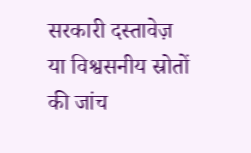सरकारी दस्तावेज़ या विश्वसनीय स्रोतों की जांच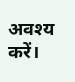अवश्य करें।